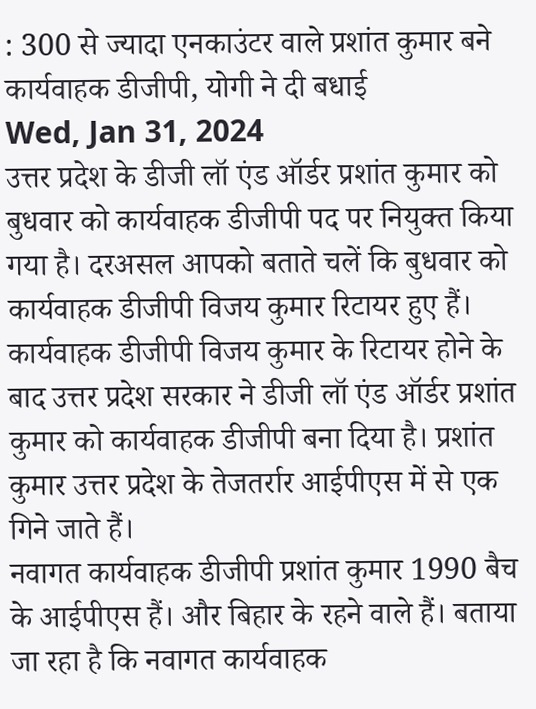: 300 से ज्यादा एनकाउंटर वाले प्रशांत कुमार बने कार्यवाहक डीजीपी, योगी ने दी बधाई
Wed, Jan 31, 2024
उत्तर प्रदेश के डीजी लॉ एंड ऑर्डर प्रशांत कुमार को बुधवार को कार्यवाहक डीजीपी पद पर नियुक्त किया गया है। दरअसल आपको बताते चलें कि बुधवार को कार्यवाहक डीजीपी विजय कुमार रिटायर हुए हैं। कार्यवाहक डीजीपी विजय कुमार के रिटायर होने के बाद उत्तर प्रदेश सरकार ने डीजी लॉ एंड ऑर्डर प्रशांत कुमार को कार्यवाहक डीजीपी बना दिया है। प्रशांत कुमार उत्तर प्रदेश के तेजतर्रार आईपीएस में से एक गिने जाते हैं।
नवागत कार्यवाहक डीजीपी प्रशांत कुमार 1990 बैच के आईपीएस हैं। और बिहार के रहने वाले हैं। बताया जा रहा है कि नवागत कार्यवाहक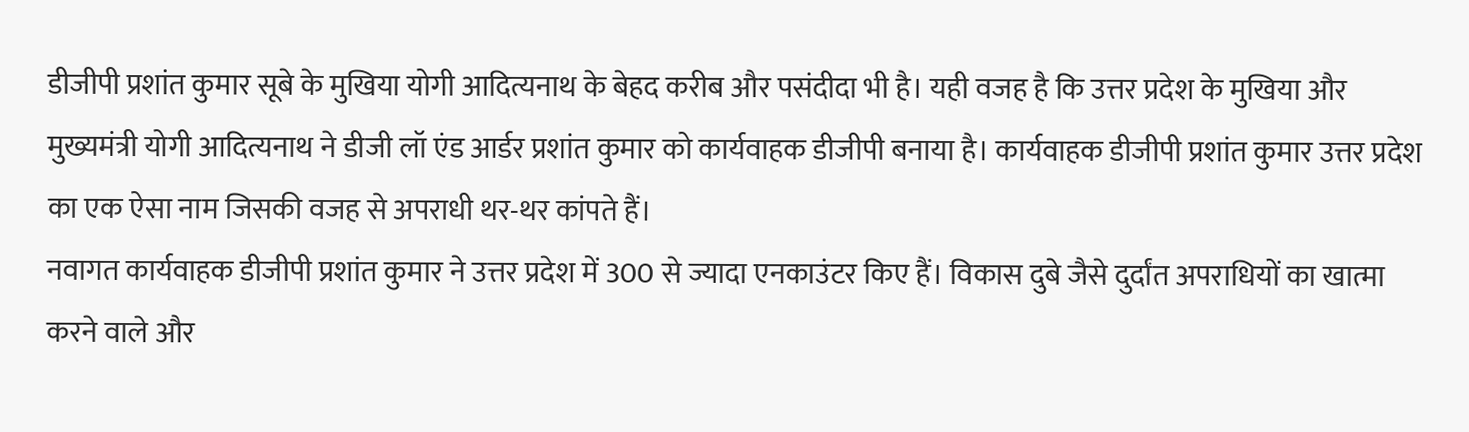डीजीपी प्रशांत कुमार सूबे के मुखिया योगी आदित्यनाथ के बेहद करीब और पसंदीदा भी है। यही वजह है कि उत्तर प्रदेश के मुखिया और मुख्यमंत्री योगी आदित्यनाथ ने डीजी लॉ एंड आर्डर प्रशांत कुमार को कार्यवाहक डीजीपी बनाया है। कार्यवाहक डीजीपी प्रशांत कुमार उत्तर प्रदेश का एक ऐसा नाम जिसकी वजह से अपराधी थर-थर कांपते हैं।
नवागत कार्यवाहक डीजीपी प्रशांत कुमार ने उत्तर प्रदेश में 300 से ज्यादा एनकाउंटर किए हैं। विकास दुबे जैसे दुर्दांत अपराधियों का खात्मा करने वाले और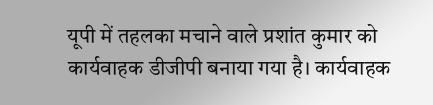यूपी में तहलका मचाने वाले प्रशांत कुमार को कार्यवाहक डीजीपी बनाया गया है। कार्यवाहक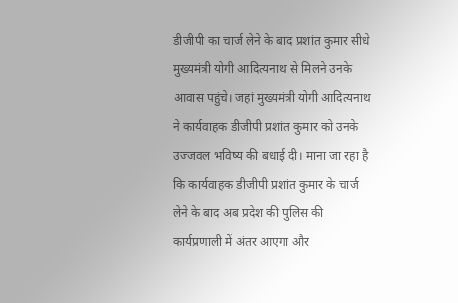डीजीपी का चार्ज लेने के बाद प्रशांत कुमार सीधे मुख्यमंत्री योगी आदित्यनाथ से मिलने उनके आवास पहुंचे। जहां मुख्यमंत्री योगी आदित्यनाथ ने कार्यवाहक डीजीपी प्रशांत कुमार को उनके उज्जवल भविष्य की बधाई दी। माना जा रहा है कि कार्यवाहक डीजीपी प्रशांत कुमार के चार्ज लेने के बाद अब प्रदेश की पुलिस की कार्यप्रणाली में अंतर आएगा और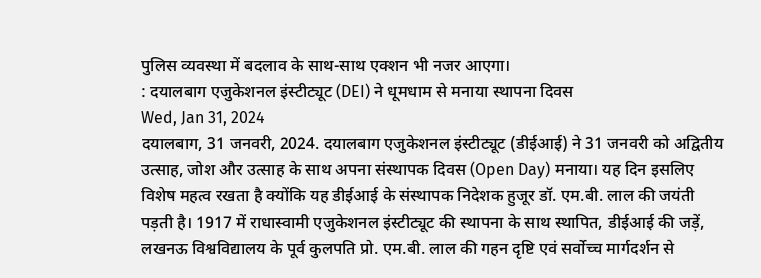पुलिस व्यवस्था में बदलाव के साथ-साथ एक्शन भी नजर आएगा।
: दयालबाग एजुकेशनल इंस्टीट्यूट (DEI) ने धूमधाम से मनाया स्थापना दिवस
Wed, Jan 31, 2024
दयालबाग, 31 जनवरी, 2024. दयालबाग एजुकेशनल इंस्टीट्यूट (डीईआई) ने 31 जनवरी को अद्वितीय उत्साह, जोश और उत्साह के साथ अपना संस्थापक दिवस (Open Day) मनाया। यह दिन इसलिए विशेष महत्व रखता है क्योंकि यह डीईआई के संस्थापक निदेशक हुजूर डॉ. एम.बी. लाल की जयंती पड़ती है। 1917 में राधास्वामी एजुकेशनल इंस्टीट्यूट की स्थापना के साथ स्थापित, डीईआई की जड़ें, लखनऊ विश्वविद्यालय के पूर्व कुलपति प्रो. एम.बी. लाल की गहन दृष्टि एवं सर्वोच्च मार्गदर्शन से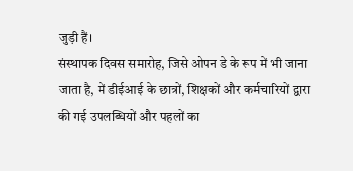जुड़ी हैं।
संस्थापक दिवस समारोह, जिसे ओपन डे के रूप में भी जाना जाता है, में डीईआई के छात्रों, शिक्षकों और कर्मचारियों द्वारा की गई उपलब्धियों और पहलों का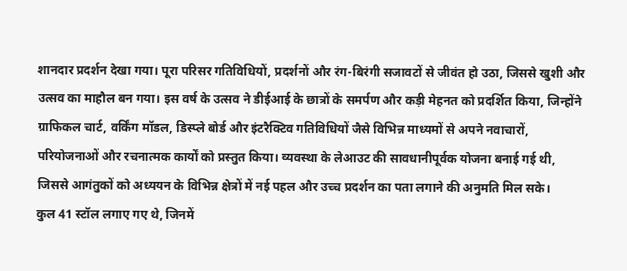शानदार प्रदर्शन देखा गया। पूरा परिसर गतिविधियों, प्रदर्शनों और रंग-बिरंगी सजावटों से जीवंत हो उठा, जिससे खुशी और उत्सव का माहौल बन गया। इस वर्ष के उत्सव ने डीईआई के छात्रों के समर्पण और कड़ी मेहनत को प्रदर्शित किया, जिन्होंने ग्राफिकल चार्ट, वर्किंग मॉडल, डिस्प्ले बोर्ड और इंटरैक्टिव गतिविधियों जैसे विभिन्न माध्यमों से अपने नवाचारों, परियोजनाओं और रचनात्मक कार्यों को प्रस्तुत किया। व्यवस्था के लेआउट की सावधानीपूर्वक योजना बनाई गई थी, जिससे आगंतुकों को अध्ययन के विभिन्न क्षेत्रों में नई पहल और उच्च प्रदर्शन का पता लगाने की अनुमति मिल सके।
कुल 41 स्टॉल लगाए गए थे, जिनमें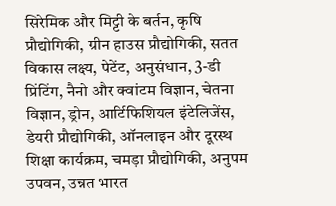सिरेमिक और मिट्टी के बर्तन, कृषि प्रौद्योगिकी, ग्रीन हाउस प्रौद्योगिकी, सतत विकास लक्ष्य, पेटेंट, अनुसंधान, 3-डी प्रिंटिंग, नैनो और क्वांटम विज्ञान, चेतना विज्ञान, ड्रोन, आर्टिफिशियल इंटेलिजेंस, डेयरी प्रौद्योगिकी, ऑनलाइन और दूरस्थ शिक्षा कार्यक्रम, चमड़ा प्रौद्योगिकी, अनुपम उपवन, उन्नत भारत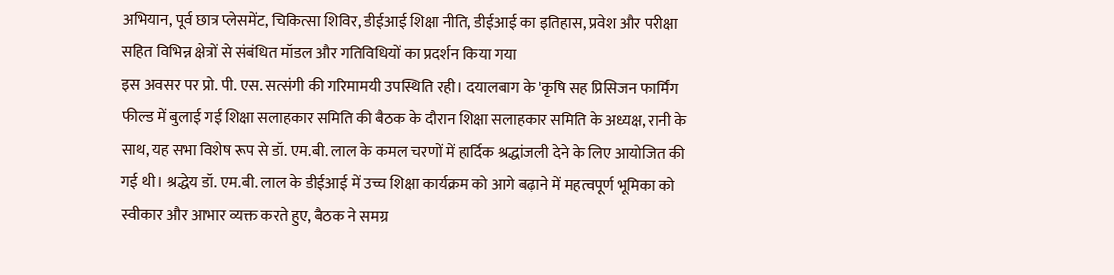अभियान, पूर्व छात्र प्लेसमेंट, चिकित्सा शिविर, डीईआई शिक्षा नीति, डीईआई का इतिहास, प्रवेश और परीक्षा सहित विभिन्न क्षेत्रों से संबंधित मॉडल और गतिविधियों का प्रदर्शन किया गया
इस अवसर पर प्रो. पी. एस. सत्संगी की गरिमामयी उपस्थिति रही। दयालबाग के 'कृषि सह प्रिसिजन फार्मिंग फील्ड में बुलाई गई शिक्षा सलाहकार समिति की बैठक के दौरान शिक्षा सलाहकार समिति के अध्यक्ष, रानी के साथ, यह सभा विशेष रूप से डॉ. एम.बी. लाल के कमल चरणों में हार्दिक श्रद्धांजली देने के लिए आयोजित की गई थी। श्रद्धेय डॉ. एम.बी. लाल के डीईआई में उच्च शिक्षा कार्यक्रम को आगे बढ़ाने में महत्वपूर्ण भूमिका को स्वीकार और आभार व्यक्त करते हुए, बैठक ने समग्र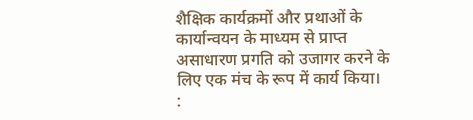शैक्षिक कार्यक्रमों और प्रथाओं के कार्यान्वयन के माध्यम से प्राप्त असाधारण प्रगति को उजागर करने के लिए एक मंच के रूप में कार्य किया।
: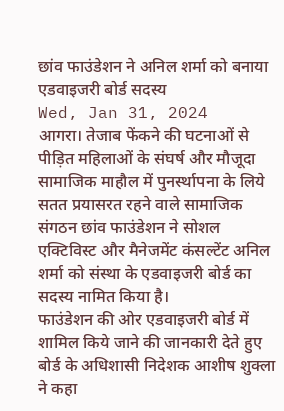छांव फाउंडेशन ने अनिल शर्मा को बनाया एडवाइजरी बोर्ड सदस्य
Wed, Jan 31, 2024
आगरा। तेजाब फेंकने की घटनाओं से पीड़ित महिलाओं के संघर्ष और मौजूदा सामाजिक माहौल में पुनर्स्थापना के लिये सतत प्रयासरत रहने वाले सामाजिक संगठन छांव फाउंडेशन ने सोशल एक्टिविस्ट और मैनेजमेंट कंसल्टेंट अनिल शर्मा को संस्था के एडवाइजरी बोर्ड का सदस्य नामित किया है।
फाउंडेशन की ओर एडवाइजरी बोर्ड में शामिल किये जाने की जानकारी देते हुए बोर्ड के अधिशासी निदेशक आशीष शुक्ला ने कहा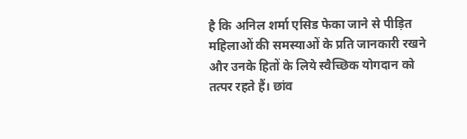है कि अनिल शर्मा एसिड फेका जाने से पीड़ित महिलाओं की समस्याओं के प्रति जानकारी रखने और उनके हितों के लिये स्वैच्छिक योगदान को तत्पर रहते हैं। छांव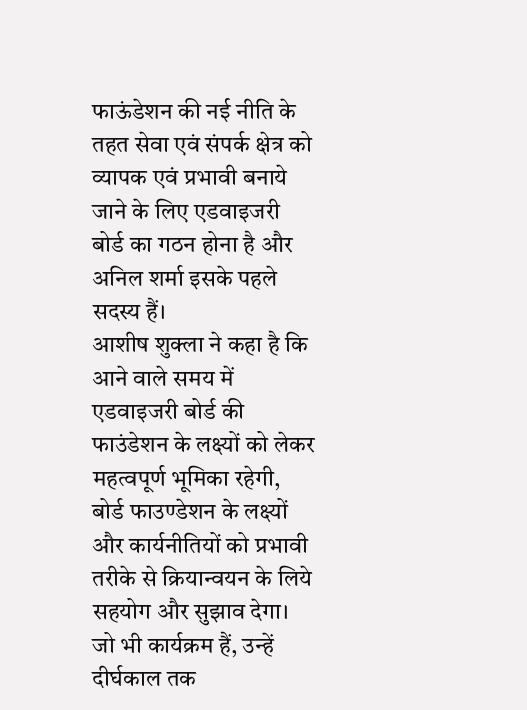फाऊंडेशन की नई नीति के तहत सेवा एवं संपर्क क्षेत्र को व्यापक एवं प्रभावी बनाये जाने के लिए एडवाइजरी बोर्ड का गठन होना है और अनिल शर्मा इसके पहले सदस्य हैं।
आशीष शुक्ला ने कहा है कि आने वाले समय में एडवाइजरी बोर्ड की फाउंडेशन के लक्ष्यों को लेकर महत्वपूर्ण भूमिका रहेगी, बोर्ड फाउण्डेशन के लक्ष्यों और कार्यनीतियों को प्रभावी तरीके से क्रियान्वयन के लिये सहयोग और सुझाव देगा। जो भी कार्यक्रम हैं, उन्हें दीर्घकाल तक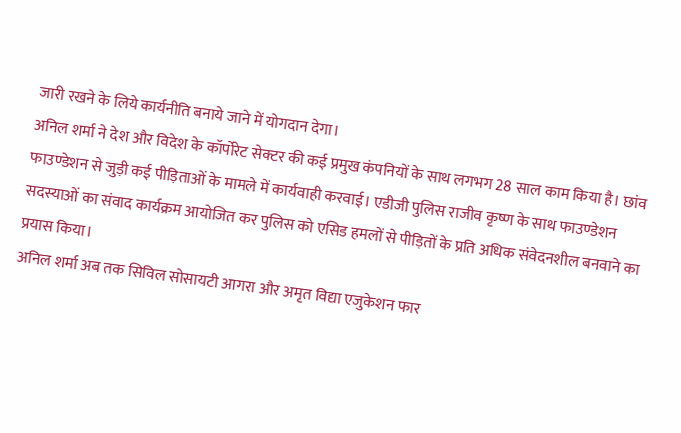जारी रखने के लिये कार्यनीति बनाये जाने में योगदान देगा।
अनिल शर्मा ने देश और विदेश के कॉर्पोरेट सेक्टर की कई प्रमुख कंपनियों के साथ लगभग 28 साल काम किया है। छांव फाउण्डेशन से जुड़ी कई पीड़िताओं के मामले में कार्यवाही करवाई। एडीजी पुलिस राजीव कृष्ण के साथ फाउण्डेशन सदस्याओं का संवाद कार्यक्रम आयोजित कर पुलिस को एसिड हमलों से पीड़ितों के प्रति अधिक संवेदनशील बनवाने का प्रयास किया।
अनिल शर्मा अब तक सिविल सोसायटी आगरा और अमृत विद्या एजुकेशन फार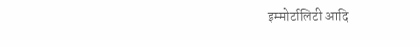इम्मोर्टालिटी आदि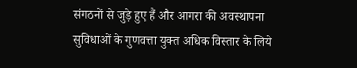संगठनों से जुड़े हुए हैं और आगरा की अवस्थापना सुविधाओं के गुणवत्ता युक्त अधिक विस्तार के लिये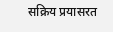सक्रिय प्रयासरत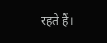रहते हैं।